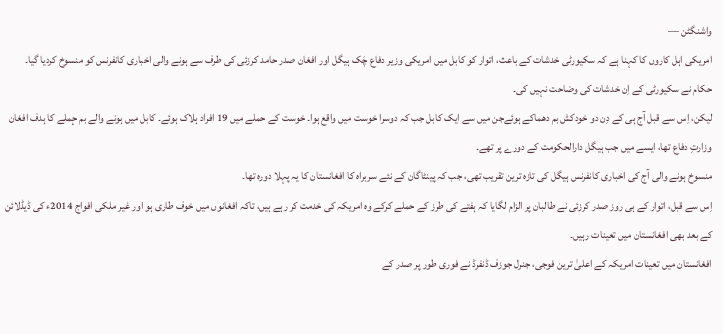واشنگٹن —
امریکی اہل کاروں کا کہنا ہے کہ سکیورٹی خدشات کے باعث، اتوار کو کابل میں امریکی وزیر دفاع چَک ہیگل اور افغان صدر حامد کرزئی کی طرف سے ہونے والی اخباری کانفرنس کو منسوخ کردیا گیا۔
حکام نے سکیورٹی کے اِن خدشات کی وضاحت نہیں کی۔
لیکن، اِس سے قبل آج ہی کے دِن دو خودکش بم دھماکے ہوئےجن میں سے ایک کابل جب کہ دوسرا خوست میں واقع ہوا۔ خوست کے حملے میں 19 افراد ہلاک ہوئے۔ کابل میں ہونے والے بم حٕملے کا ہدف افغان وزارتِ دفاع تھا، ایسے میں جب ہیگل دارالحکومت کے دورے پر تھے۔
منسوخ ہونے والی آج کی اخباری کانفرنس ہیگل کی تازہ ترین تقریب تھی، جب کہ پینٹاگان کے نئے سربراہ کا افغانستان کا یہ پہلا دورہ تھا۔
اِس سے قبل، اتوار کے ہی روز صدر کرزئی نے طالبان پر الزام لگایا کہ ہفتے کی طرز کے حملے کرکے وہ امریکہ کی خدمت کر رہے ہیں، تاکہ افغانوں میں خوف طاری ہو اور غیر ملکی افواج 2014ء کی ڈیڈلائن کے بعد بھی افغانستان میں تعینات رہیں۔
افغانستان میں تعینات امریکہ کے اعلیٰ ترین فوجی، جنرل جوزف ڈنفرڈ نے فوری طور پر صدر کے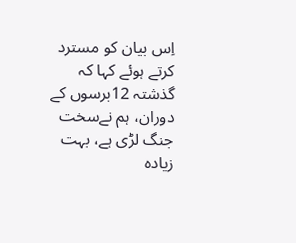اِس بیان کو مسترد کرتے ہوئے کہا کہ گذشتہ 12برسوں کے دوران، ہم نےسخت جنگ لڑی ہے، بہت زیادہ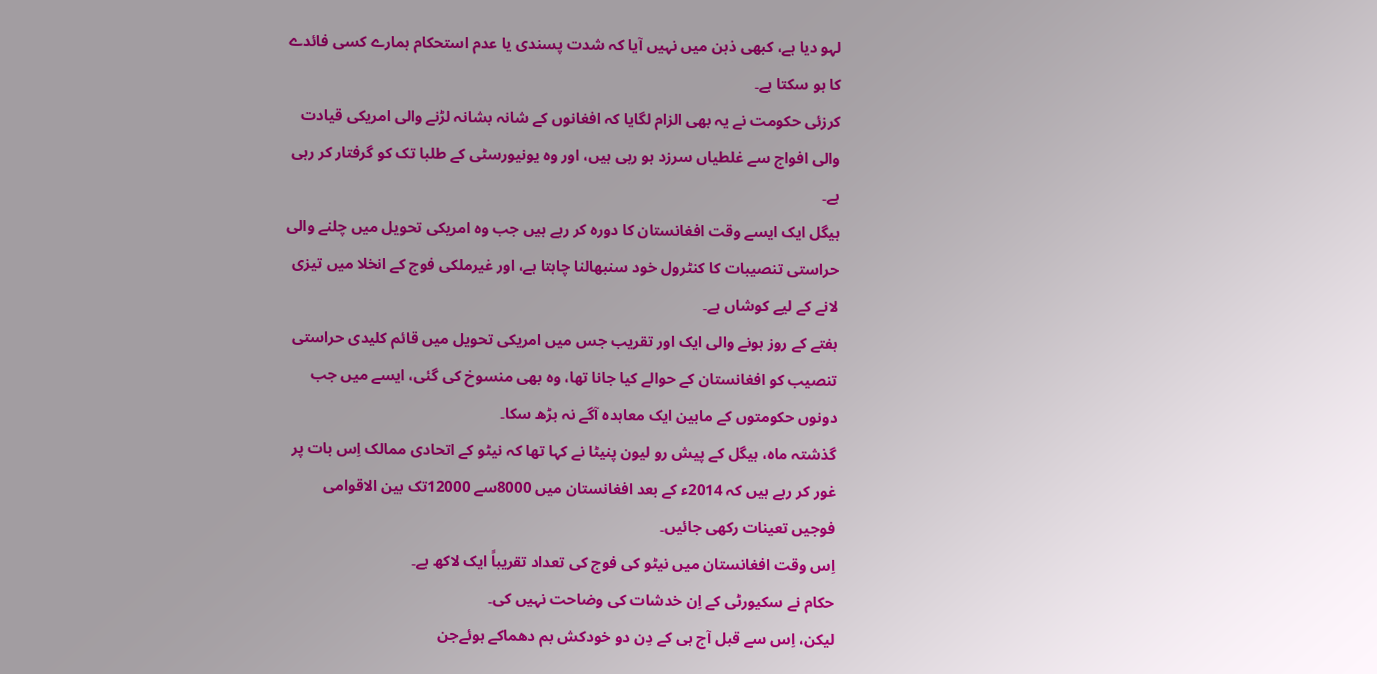لہو دیا ہے، کبھی ذہن میں نہیں آیا کہ شدت پسندی یا عدم استحکام ہمارے کسی فائدے کا ہو سکتا ہے۔
کرزئی حکومت نے یہ بھی الزام لگایا کہ افغانوں کے شانہ بشانہ لڑنے والی امریکی قیادت والی افواج سے غلطیاں سرزد ہو رہی ہیں، اور وہ یونیورسٹی کے طلبا تک کو گرفتار کر رہی ہے۔
ہیگل ایک ایسے وقت افغانستان کا دورہ کر رہے ہیں جب وہ امریکی تحویل میں چلنے والی حراستی تنصیبات کا کنٹرول خود سنبھالنا چاہتا ہے، اور غیرملکی فوج کے انخلا میں تیزی لانے کے لیے کوشاں ہے۔
ہفتے کے روز ہونے والی ایک اور تقریب جس میں امریکی تحویل میں قائم کلیدی حراستی تنصیب کو افغانستان کے حوالے کیا جانا تھا، وہ بھی منسوخ کی گئی، ایسے میں جب دونوں حکومتوں کے مابین ایک معاہدہ آگے نہ بڑھ سکا۔
گذشتہ ماہ، ہیگل کے پیش رو لیون پنیٹا نے کہا تھا کہ نیٹو کے اتحادی ممالک اِس بات پر غور کر رہے ہیں کہ 2014ء کے بعد افغانستان میں 8000سے 12000تک بین الاقوامی فوجیں تعینات رکھی جائیں۔
اِس وقت افغانستان میں نیٹو کی فوج کی تعداد تقریباً ایک لاکھ ہے۔
حکام نے سکیورٹی کے اِن خدشات کی وضاحت نہیں کی۔
لیکن، اِس سے قبل آج ہی کے دِن دو خودکش بم دھماکے ہوئےجن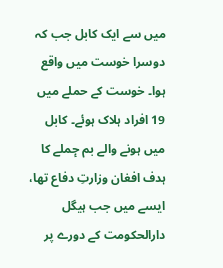میں سے ایک کابل جب کہ دوسرا خوست میں واقع ہوا۔ خوست کے حملے میں 19 افراد ہلاک ہوئے۔ کابل میں ہونے والے بم حٕملے کا ہدف افغان وزارتِ دفاع تھا، ایسے میں جب ہیگل دارالحکومت کے دورے پر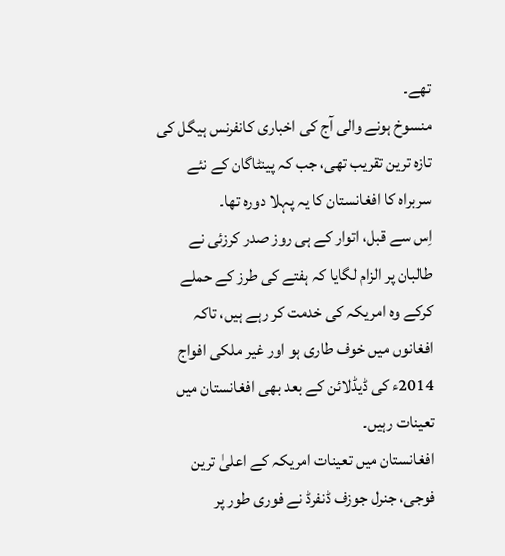تھے۔
منسوخ ہونے والی آج کی اخباری کانفرنس ہیگل کی تازہ ترین تقریب تھی، جب کہ پینٹاگان کے نئے سربراہ کا افغانستان کا یہ پہلا دورہ تھا۔
اِس سے قبل، اتوار کے ہی روز صدر کرزئی نے طالبان پر الزام لگایا کہ ہفتے کی طرز کے حملے کرکے وہ امریکہ کی خدمت کر رہے ہیں، تاکہ افغانوں میں خوف طاری ہو اور غیر ملکی افواج 2014ء کی ڈیڈلائن کے بعد بھی افغانستان میں تعینات رہیں۔
افغانستان میں تعینات امریکہ کے اعلیٰ ترین فوجی، جنرل جوزف ڈنفرڈ نے فوری طور پر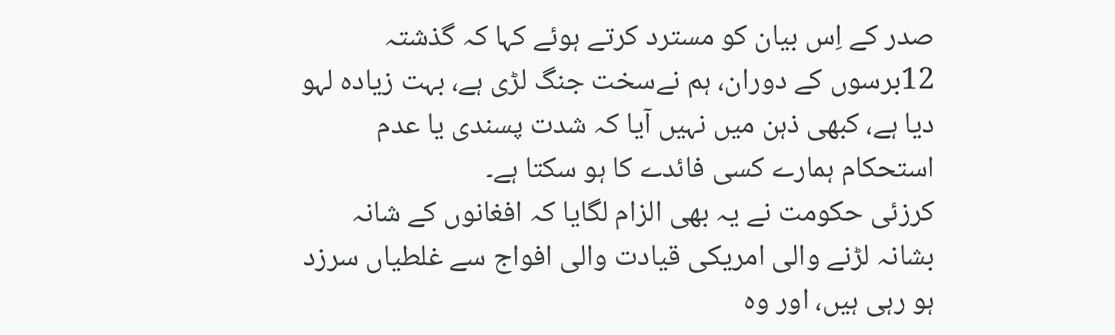صدر کے اِس بیان کو مسترد کرتے ہوئے کہا کہ گذشتہ 12برسوں کے دوران، ہم نےسخت جنگ لڑی ہے، بہت زیادہ لہو دیا ہے، کبھی ذہن میں نہیں آیا کہ شدت پسندی یا عدم استحکام ہمارے کسی فائدے کا ہو سکتا ہے۔
کرزئی حکومت نے یہ بھی الزام لگایا کہ افغانوں کے شانہ بشانہ لڑنے والی امریکی قیادت والی افواج سے غلطیاں سرزد ہو رہی ہیں، اور وہ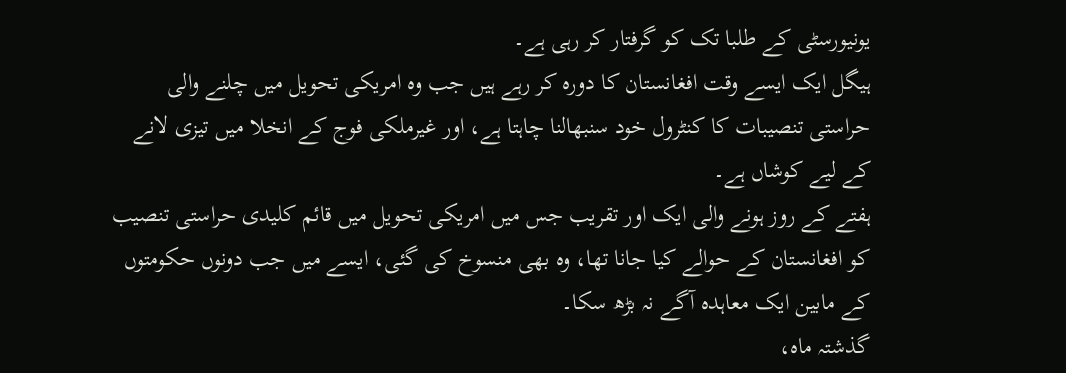یونیورسٹی کے طلبا تک کو گرفتار کر رہی ہے۔
ہیگل ایک ایسے وقت افغانستان کا دورہ کر رہے ہیں جب وہ امریکی تحویل میں چلنے والی حراستی تنصیبات کا کنٹرول خود سنبھالنا چاہتا ہے، اور غیرملکی فوج کے انخلا میں تیزی لانے کے لیے کوشاں ہے۔
ہفتے کے روز ہونے والی ایک اور تقریب جس میں امریکی تحویل میں قائم کلیدی حراستی تنصیب کو افغانستان کے حوالے کیا جانا تھا، وہ بھی منسوخ کی گئی، ایسے میں جب دونوں حکومتوں کے مابین ایک معاہدہ آگے نہ بڑھ سکا۔
گذشتہ ماہ،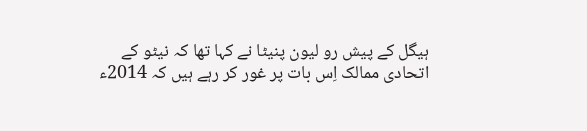ہیگل کے پیش رو لیون پنیٹا نے کہا تھا کہ نیٹو کے اتحادی ممالک اِس بات پر غور کر رہے ہیں کہ 2014ء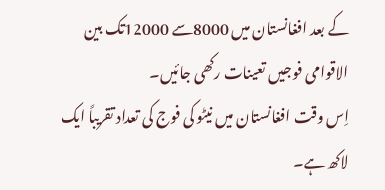کے بعد افغانستان میں 8000سے 12000تک بین الاقوامی فوجیں تعینات رکھی جائیں۔
اِس وقت افغانستان میں نیٹو کی فوج کی تعداد تقریباً ایک لاکھ ہے۔